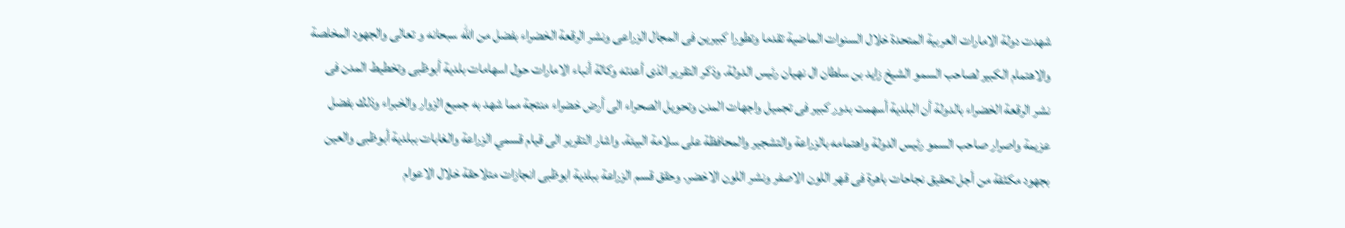شهدت دولة الامارات العربية المتحدة خلال السنوات الماضية تقدما وتطورا كبيرين فى المجال الزراعى ونشر الرقعة الخضراء بفضل من الله سبحانه و تعالى والجهود المخلصة والاهتمام الكبير لصاحب السمو الشيخ زايد بن سلطان ال نهيان رئيس الدولة. وذكر التقرير الذى أعدته وكالة أنباء الامارات حول اسهامات بلدية أبوظبى وتخطيط المدن فى نشر الرقعة الخضراء بالدولة أن البلدية أسهمت بدور كبير فى تجميل واجهات المدن وتحويل الصحراء الى أرض خضراء منتجة مما شهد به جميع الزوار والخبراء وذلك بفضل عزيمة واصرار صاحب السمو رئيس الدولة واهتمامه بالزراعة والتشجير والمحافظة على سلامة البيئة. واشار التقرير الى قيام قسمي الزراعة والغابات ببلدية أبوظبى والعين بجهود مكثفة من أجل تحقيق نجاحات باهرة فى قهر اللون الاصفر ونشر اللون الاخضر. وحقق قسم الزراعة ببلدية ابوظبى انجازات متلاحقة خلال الاعوام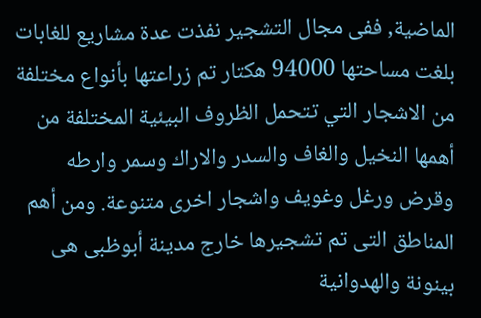الماضية, ففى مجال التشجير نفذت عدة مشاريع للغابات بلغت مساحتها 94000 هكتار تم زراعتها بأنواع مختلفة من الاشجار التي تتحمل الظروف البيئية المختلفة من أهمها النخيل والغاف والسدر والاراك وسمر وارطه وقرض ورغل وغويف واشجار اخرى متنوعة. ومن أهم المناطق التى تم تشجيرها خارج مدينة أبوظبى هى بينونة والهدوانية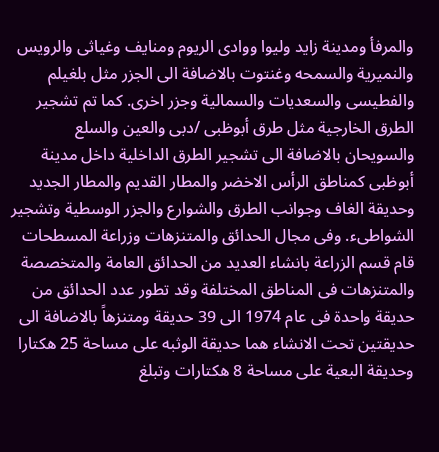والمرفأ ومدينة زايد وليوا ووادى الريوم ومنايف وغياثى والرويس والنميرية والسمحه وغنتوت بالاضافة الى الجزر مثل بلغيلم والفطيسى والسعديات والسمالية وجزر اخرى. كما تم تشجير الطرق الخارجية مثل طرق أبوظبى /دبى والعين والسلع والسويحان بالاضافة الى تشجير الطرق الداخلية داخل مدينة أبوظبى كمناطق الرأس الاخضر والمطار القديم والمطار الجديد وحديقة الغاف وجوانب الطرق والشوارع والجزر الوسطية وتشجير الشواطىء. وفى مجال الحدائق والمتنزهات وزراعة المسطحات قام قسم الزراعة بانشاء العديد من الحدائق العامة والمتخصصة والمتنزهات فى المناطق المختلفة وقد تطور عدد الحدائق من حديقة واحدة فى عام 1974 الى 39 حديقة ومتنزهاً بالاضافة الى حديقتين تحت الانشاء هما حديقة الوثبه على مساحة 25 هكتارا وحديقة البعية على مساحة 8 هكتارات وتبلغ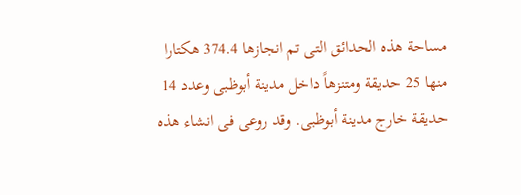مساحة هذه الحدائق التى تم انجازها 374.4 هكتارا منها 25 حديقة ومتنزهاً داخل مدينة أبوظبى وعدد 14 حديقة خارج مدينة أبوظبى. وقد روعى فى انشاء هذه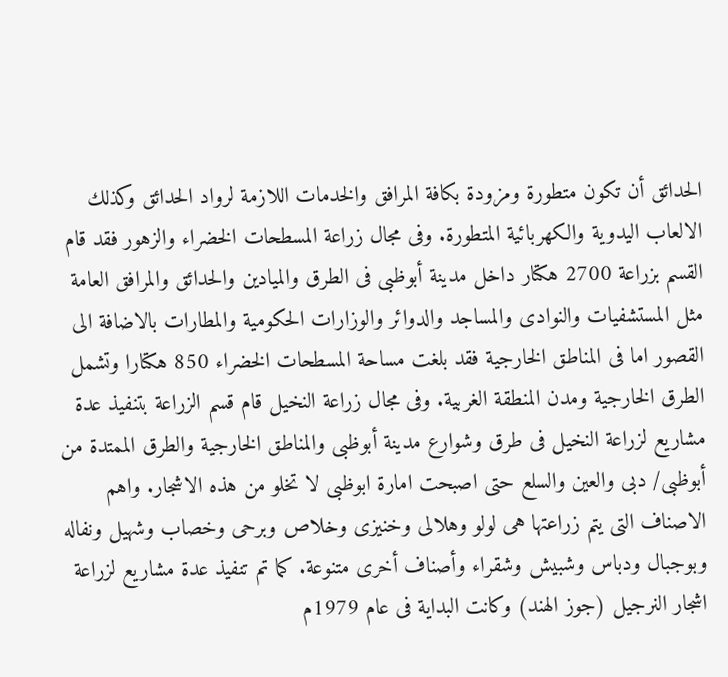الحدائق أن تكون متطورة ومزودة بكافة المرافق والخدمات اللازمة لرواد الحدائق وكذلك الالعاب اليدوية والكهربائية المتطورة. وفى مجال زراعة المسطحات الخضراء والزهور فقد قام القسم بزراعة 2700 هكتار داخل مدينة أبوظبى فى الطرق والميادين والحدائق والمرافق العامة مثل المستشفيات والنوادى والمساجد والدوائر والوزارات الحكومية والمطارات بالاضافة الى القصور اما فى المناطق الخارجية فقد بلغت مساحة المسطحات الخضراء 850 هكتارا وتشمل الطرق الخارجية ومدن المنطقة الغربية. وفى مجال زراعة النخيل قام قسم الزراعة بتنفيذ عدة مشاريع لزراعة النخيل فى طرق وشوارع مدينة أبوظبى والمناطق الخارجية والطرق الممتدة من أبوظبى/ دبى والعين والسلع حتى اصبحت امارة ابوظبى لا تخلو من هذه الاشجار. واهم الاصناف التى يتم زراعتها هى لولو وهلالى وخنيزى وخلاص وبرحى وخصاب وشهيل ونفاله وبوجبال ودباس وشبيش وشقراء وأصناف أخرى متنوعة. كما تم تنفيذ عدة مشاريع لزراعة اشجار النرجيل (جوز الهند) وكانت البداية فى عام 1979م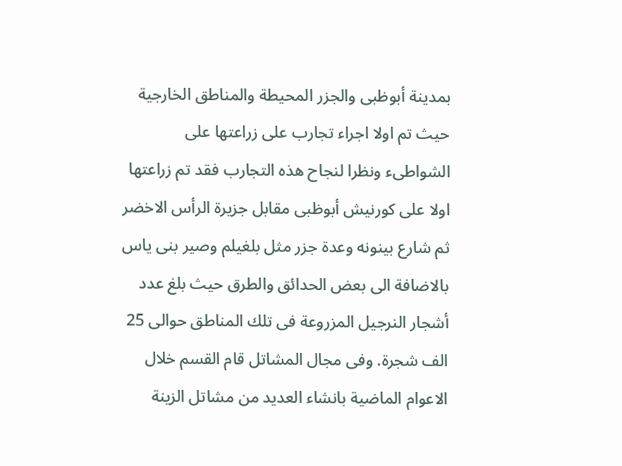بمدينة أبوظبى والجزر المحيطة والمناطق الخارجية حيث تم اولا اجراء تجارب على زراعتها على الشواطىء ونظرا لنجاح هذه التجارب فقد تم زراعتها اولا على كورنيش أبوظبى مقابل جزيرة الرأس الاخضر ثم شارع بينونه وعدة جزر مثل بلغيلم وصير بنى ياس بالاضافة الى بعض الحدائق والطرق حيث بلغ عدد أشجار النرجيل المزروعة فى تلك المناطق حوالى 25 الف شجرة. وفى مجال المشاتل قام القسم خلال الاعوام الماضية بانشاء العديد من مشاتل الزينة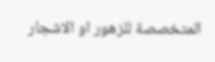المتخصصة للزهور او الاشجار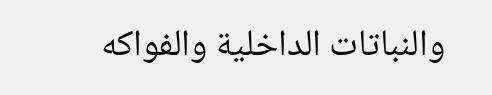والنباتات الداخلية والفواكه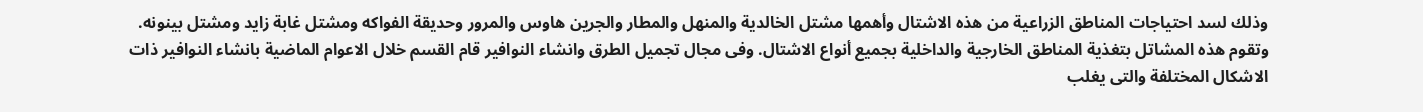وذلك لسد احتياجات المناطق الزراعية من هذه الاشتال وأهمها مشتل الخالدية والمنهل والمطار والجرين هاوس والمرور وحديقة الفواكه ومشتل غابة زايد ومشتل بينونه. وتقوم هذه المشاتل بتغذية المناطق الخارجية والداخلية بجميع أنواع الاشتال. وفى مجال تجميل الطرق وانشاء النوافير قام القسم خلال الاعوام الماضية بانشاء النوافير ذات الاشكال المختلفة والتى يغلب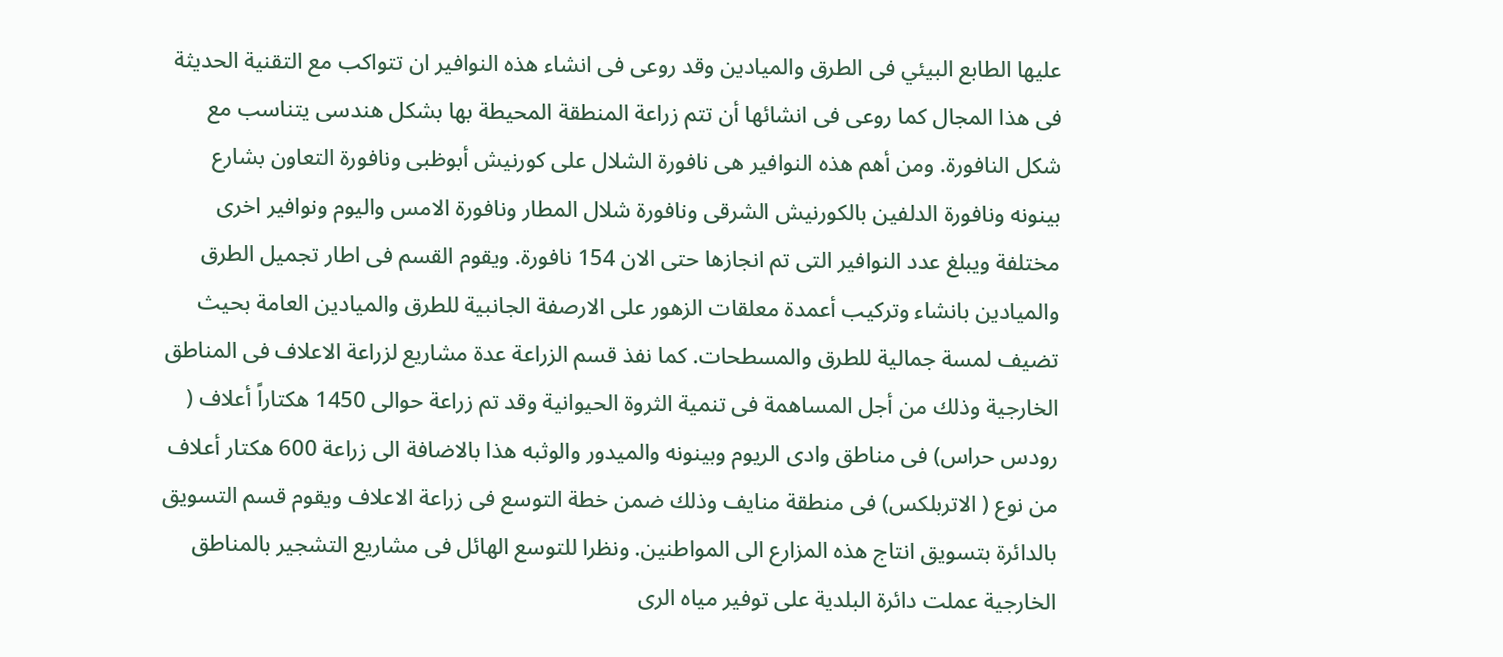عليها الطابع البيئي فى الطرق والميادين وقد روعى فى انشاء هذه النوافير ان تتواكب مع التقنية الحديثة فى هذا المجال كما روعى فى انشائها أن تتم زراعة المنطقة المحيطة بها بشكل هندسى يتناسب مع شكل النافورة. ومن أهم هذه النوافير هى نافورة الشلال على كورنيش أبوظبى ونافورة التعاون بشارع بينونه ونافورة الدلفين بالكورنيش الشرقى ونافورة شلال المطار ونافورة الامس واليوم ونوافير اخرى مختلفة ويبلغ عدد النوافير التى تم انجازها حتى الان 154 نافورة. ويقوم القسم فى اطار تجميل الطرق والميادين بانشاء وتركيب أعمدة معلقات الزهور على الارصفة الجانبية للطرق والميادين العامة بحيث تضيف لمسة جمالية للطرق والمسطحات. كما نفذ قسم الزراعة عدة مشاريع لزراعة الاعلاف فى المناطق الخارجية وذلك من أجل المساهمة فى تنمية الثروة الحيوانية وقد تم زراعة حوالى 1450 هكتاراً أعلاف ( رودس حراس) فى مناطق وادى الريوم وبينونه والميدور والوثبه هذا بالاضافة الى زراعة 600 هكتار أعلاف من نوع ( الاتربلكس) فى منطقة منايف وذلك ضمن خطة التوسع فى زراعة الاعلاف ويقوم قسم التسويق بالدائرة بتسويق انتاج هذه المزارع الى المواطنين. ونظرا للتوسع الهائل فى مشاريع التشجير بالمناطق الخارجية عملت دائرة البلدية على توفير مياه الرى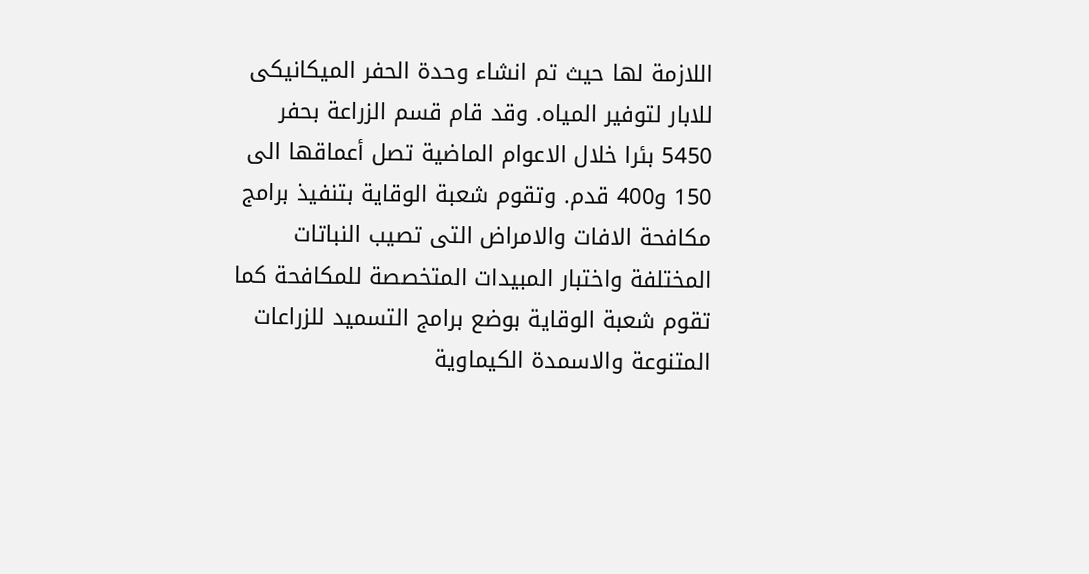اللازمة لها حيث تم انشاء وحدة الحفر الميكانيكى للابار لتوفير المياه. وقد قام قسم الزراعة بحفر 5450 بئرا خلال الاعوام الماضية تصل أعماقها الى 150 و400 قدم. وتقوم شعبة الوقاية بتنفيذ برامج مكافحة الافات والامراض التى تصيب النباتات المختلفة واختبار المبيدات المتخصصة للمكافحة كما تقوم شعبة الوقاية بوضع برامج التسميد للزراعات المتنوعة والاسمدة الكيماوية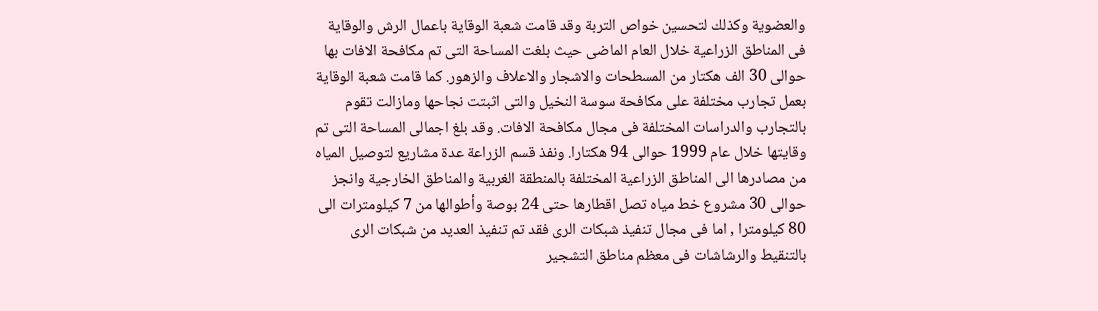والعضوية وكذلك لتحسين خواص التربة وقد قامت شعبة الوقاية باعمال الرش والوقاية فى المناطق الزراعية خلال العام الماضى حيث بلغت المساحة التى تم مكافحة الافات بها حوالى 30 الف هكتار من المسطحات والاشجار والاعلاف والزهور. كما قامت شعبة الوقاية بعمل تجارب مختلفة على مكافحة سوسة النخيل والتى اثبتت نجاحها ومازالت تقوم بالتجارب والدراسات المختلفة فى مجال مكافحة الافات. وقد بلغ اجمالى المساحة التى تم وقايتها خلال عام 1999 حوالى 94 هكتارا. ونفذ قسم الزراعة عدة مشاريع لتوصيل المياه من مصادرها الى المناطق الزراعية المختلفة بالمنطقة الغربية والمناطق الخارجية وانجز حوالى 30 مشروع خط مياه تصل اقطارها حتى 24 بوصة وأطوالها من 7 كيلومترات الى 80 كيلومترا , اما فى مجال تنفيذ شبكات الرى فقد تم تنفيذ العديد من شبكات الرى بالتنقيط والرشاشات فى معظم مناطق التشجير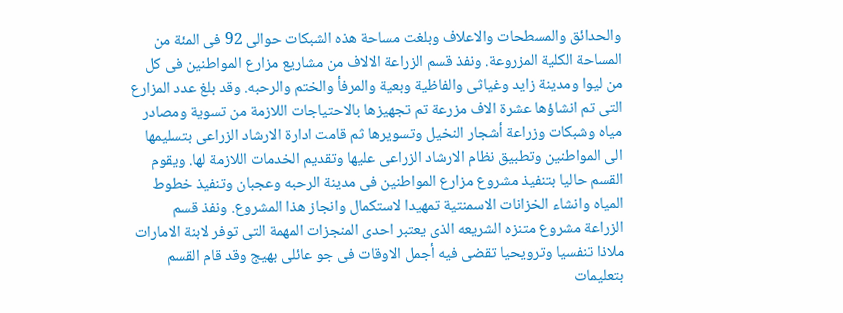والحدائق والمسطحات والاعلاف وبلغت مساحة هذه الشبكات حوالى 92 فى المئة من المساحة الكلية المزروعة. ونفذ قسم الزراعة الالاف من مشاريع مزارع المواطنين فى كل من ليوا ومدينة زايد وغياثى والفاظية وبعية والمرفأ والختم والرحبه. وقد بلغ عدد المزارع التى تم انشاؤها عشرة الاف مزرعة تم تجهيزها بالاحتياجات اللازمة من تسوية ومصادر مياه وشبكات وزراعة أشجار النخيل وتسويرها ثم قامت ادارة الارشاد الزراعى بتسليمها الى المواطنين وتطبيق نظام الارشاد الزراعى عليها وتقديم الخدمات اللازمة لها. ويقوم القسم حاليا بتنفيذ مشروع مزارع المواطنين فى مدينة الرحبه وعجبان وتنفيذ خطوط المياه وانشاء الخزانات الاسمنتية تمهيدا لاستكمال وانجاز هذا المشروع. ونفذ قسم الزراعة مشروع متنزه الشريعه الذى يعتبر احدى المنجزات المهمة التى توفر لابنة الامارات ملاذا تنفسيا وترويحيا تقضى فيه أجمل الاوقات فى جو عائلى بهيج وقد قام القسم بتعليمات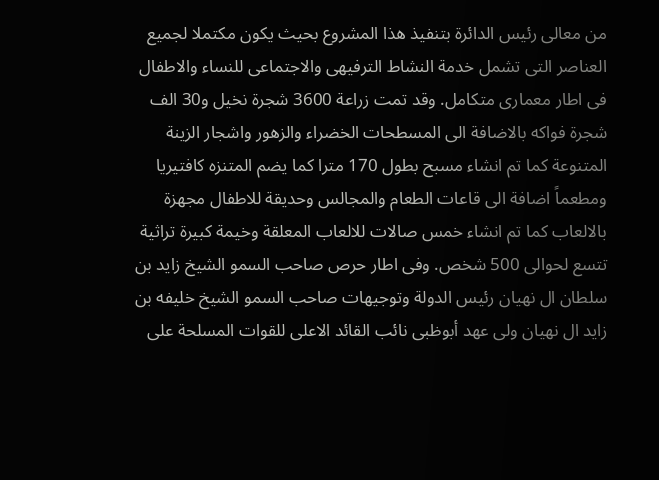من معالى رئيس الدائرة بتنفيذ هذا المشروع بحيث يكون مكتملا لجميع العناصر التى تشمل خدمة النشاط الترفيهى والاجتماعى للنساء والاطفال فى اطار معمارى متكامل. وقد تمت زراعة 3600 شجرة نخيل و30 الف شجرة فواكه بالاضافة الى المسطحات الخضراء والزهور واشجار الزينة المتنوعة كما تم انشاء مسبح بطول 170 مترا كما يضم المتنزه كافتيريا ومطعماً اضافة الى قاعات الطعام والمجالس وحديقة للاطفال مجهزة بالالعاب كما تم انشاء خمس صالات للالعاب المعلقة وخيمة كبيرة تراثية تتسع لحوالى 500 شخص. وفى اطار حرص صاحب السمو الشيخ زايد بن سلطان ال نهيان رئيس الدولة وتوجيهات صاحب السمو الشيخ خليفه بن زايد ال نهيان ولى عهد أبوظبى نائب القائد الاعلى للقوات المسلحة على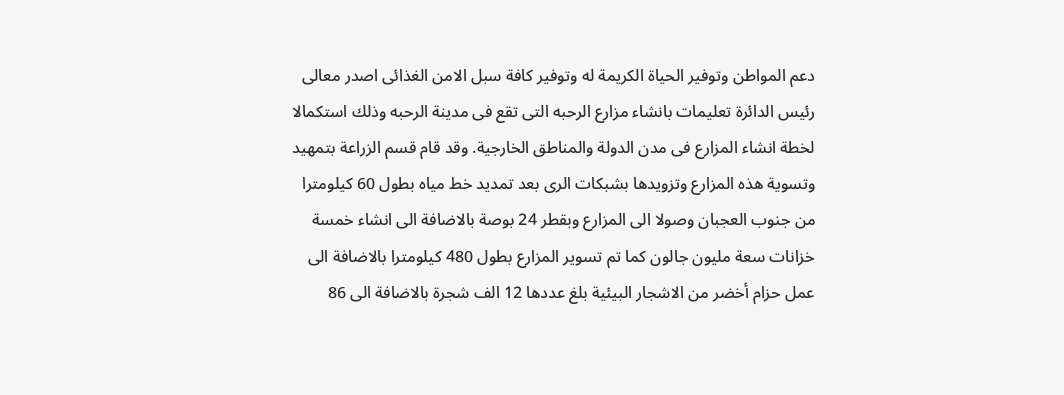دعم المواطن وتوفير الحياة الكريمة له وتوفير كافة سبل الامن الغذائى اصدر معالى رئيس الدائرة تعليمات بانشاء مزارع الرحبه التى تقع فى مدينة الرحبه وذلك استكمالا لخطة انشاء المزارع فى مدن الدولة والمناطق الخارجية. وقد قام قسم الزراعة بتمهيد وتسوية هذه المزارع وتزويدها بشبكات الرى بعد تمديد خط مياه بطول 60 كيلومترا من جنوب العجبان وصولا الى المزارع وبقطر 24 بوصة بالاضافة الى انشاء خمسة خزانات سعة مليون جالون كما تم تسوير المزارع بطول 480 كيلومترا بالاضافة الى عمل حزام أخضر من الاشجار البيئية بلغ عددها 12 الف شجرة بالاضافة الى 86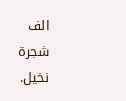الف شجرة نخيل.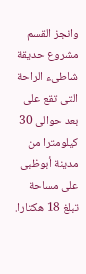وانجز القسم مشروع حديقة شاطىء الراحة التى تقع على بعد حوالى 30 كيلومترا من مدينة أبوظبى على مساحة تبلغ 18 هكتارا.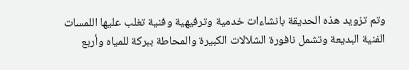وتم تزويد هذه الحديقة بانشاءات خدمية وترفيهية وفنية تغلب عليها اللمسات الفنية البديعة وتشمل نافورة الشلالات الكبيرة والمحاطة ببركة للمياه وأربع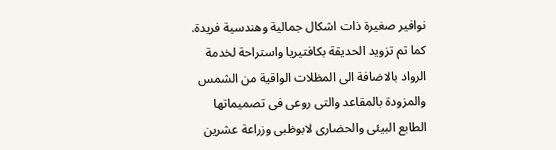نوافير صغيرة ذات اشكال جمالية وهندسية فريدة. كما تم تزويد الحديقة بكافتيريا واستراحة لخدمة الرواد بالاضافة الى المظلات الواقية من الشمس والمزودة بالمقاعد والتى روعى فى تصميماتها الطابع البيئى والحضارى لابوظبى وزراعة عشرين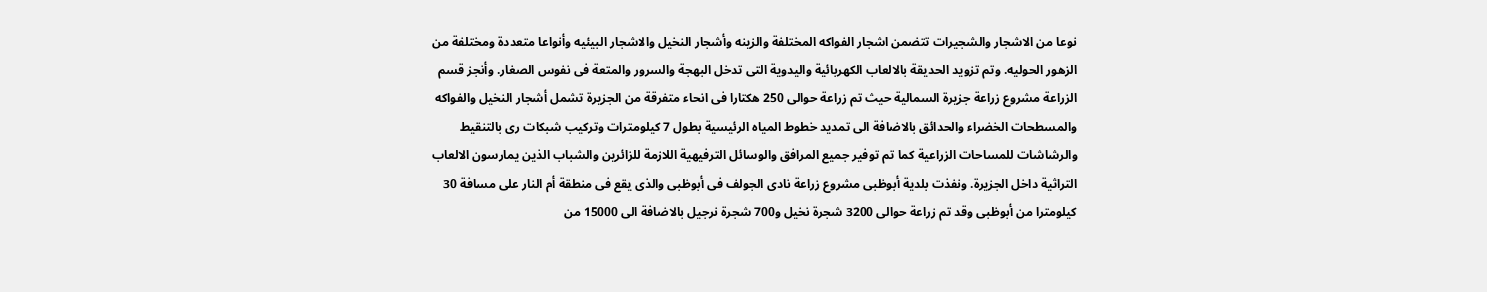نوعا من الاشجار والشجيرات تتضمن اشجار الفواكه المختلفة والزينه وأشجار النخيل والاشجار البيئيه وأنواعا متعددة ومختلفة من الزهور الحوليه. وتم تزويد الحديقة بالالعاب الكهربائية واليدوية التى تدخل البهجة والسرور والمتعة فى نفوس الصغار. وأنجز قسم الزراعة مشروع زراعة جزيرة السمالية حيث تم زراعة حوالى 250 هكتارا فى انحاء متفرقة من الجزيرة تشمل أشجار النخيل والفواكه والمسطحات الخضراء والحدائق بالاضافة الى تمديد خطوط المياه الرئيسية بطول 7 كيلومترات وتركيب شبكات رى بالتنقيط والرشاشات للمساحات الزراعية كما تم توفير جميع المرافق والوسائل الترفيهية اللازمة للزائرين والشباب الذين يمارسون الالعاب التراثية داخل الجزيرة. ونفذت بلدية أبوظبى مشروع زراعة نادى الجولف فى أبوظبى والذى يقع فى منطقة أم النار على مسافة 30 كيلومترا من أبوظبى وقد تم زراعة حوالى 3200 شجرة نخيل و700 شجرة نرجيل بالاضافة الى 15000 من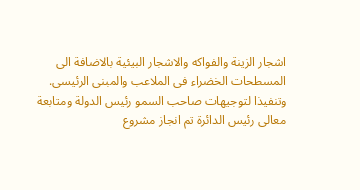اشجار الزينة والفواكه والاشجار البيئية بالاضافة الى المسطحات الخضراء فى الملاعب والمبنى الرئيسى. وتنفيذا لتوجيهات صاحب السمو رئيس الدولة ومتابعة معالى رئيس الدائرة تم انجاز مشروع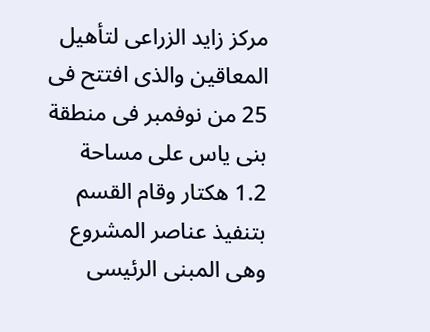مركز زايد الزراعى لتأهيل المعاقين والذى افتتح فى 25 من نوفمبر فى منطقة بنى ياس على مساحة 1.2 هكتار وقام القسم بتنفيذ عناصر المشروع وهى المبنى الرئيسى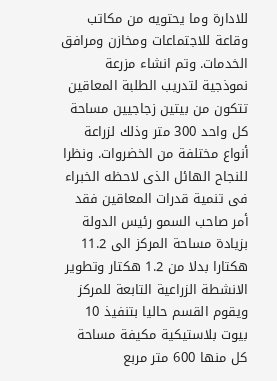للادارة وما يحتويه من مكاتب وقاعة للاجتماعات ومخازن ومرافق الخدمات. وتم انشاء مزرعة نموذجية لتدريب الطلبة المعاقين تتكون من بيتين زجاجيين مساحة كل واحد 300 متر وذلك لزراعة أنواع مختلفة من الخضروات. ونظرا للنجاح الهائل الذى لاحظه الخبراء فى تنمية قدرات المعاقين فقد أمر صاحب السمو رئيس الدولة بزيادة مساحة المركز الى 11.2 هكتارا بدلا من 1.2 هكتار وتطوير الانشطة الزراعية التابعة للمركز ويقوم القسم حاليا بتنفيذ 10 بيوت بلاستيكية مكيفة مساحة كل منها 600 متر مربع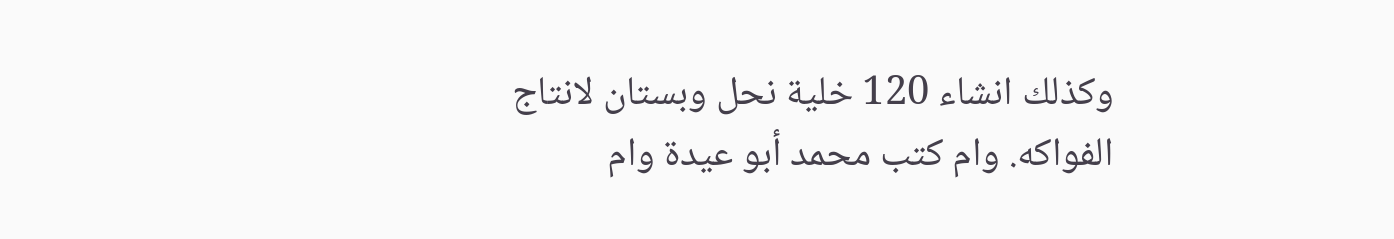وكذلك انشاء 120 خلية نحل وبستان لانتاج الفواكه. وام كتب محمد أبو عيدة وام